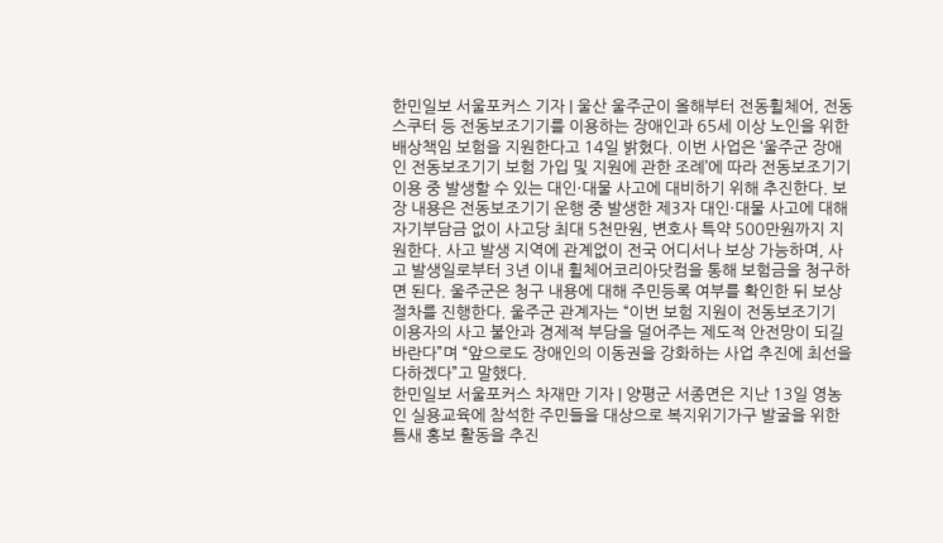한민일보 서울포커스 기자 | 울산 울주군이 올해부터 전동휠체어, 전동스쿠터 등 전동보조기기를 이용하는 장애인과 65세 이상 노인을 위한 배상책임 보험을 지원한다고 14일 밝혔다. 이번 사업은 ‘울주군 장애인 전동보조기기 보험 가입 및 지원에 관한 조례’에 따라 전동보조기기 이용 중 발생할 수 있는 대인·대물 사고에 대비하기 위해 추진한다. 보장 내용은 전동보조기기 운행 중 발생한 제3자 대인·대물 사고에 대해 자기부담금 없이 사고당 최대 5천만원, 변호사 특약 500만원까지 지원한다. 사고 발생 지역에 관계없이 전국 어디서나 보상 가능하며, 사고 발생일로부터 3년 이내 휠체어코리아닷컴을 통해 보험금을 청구하면 된다. 울주군은 청구 내용에 대해 주민등록 여부를 확인한 뒤 보상 절차를 진행한다. 울주군 관계자는 “이번 보험 지원이 전동보조기기 이용자의 사고 불안과 경제적 부담을 덜어주는 제도적 안전망이 되길 바란다”며 “앞으로도 장애인의 이동권을 강화하는 사업 추진에 최선을 다하겠다”고 말했다.
한민일보 서울포커스 차재만 기자 | 양평군 서종면은 지난 13일 영농인 실용교육에 참석한 주민들을 대상으로 복지위기가구 발굴을 위한 틈새 홍보 활동을 추진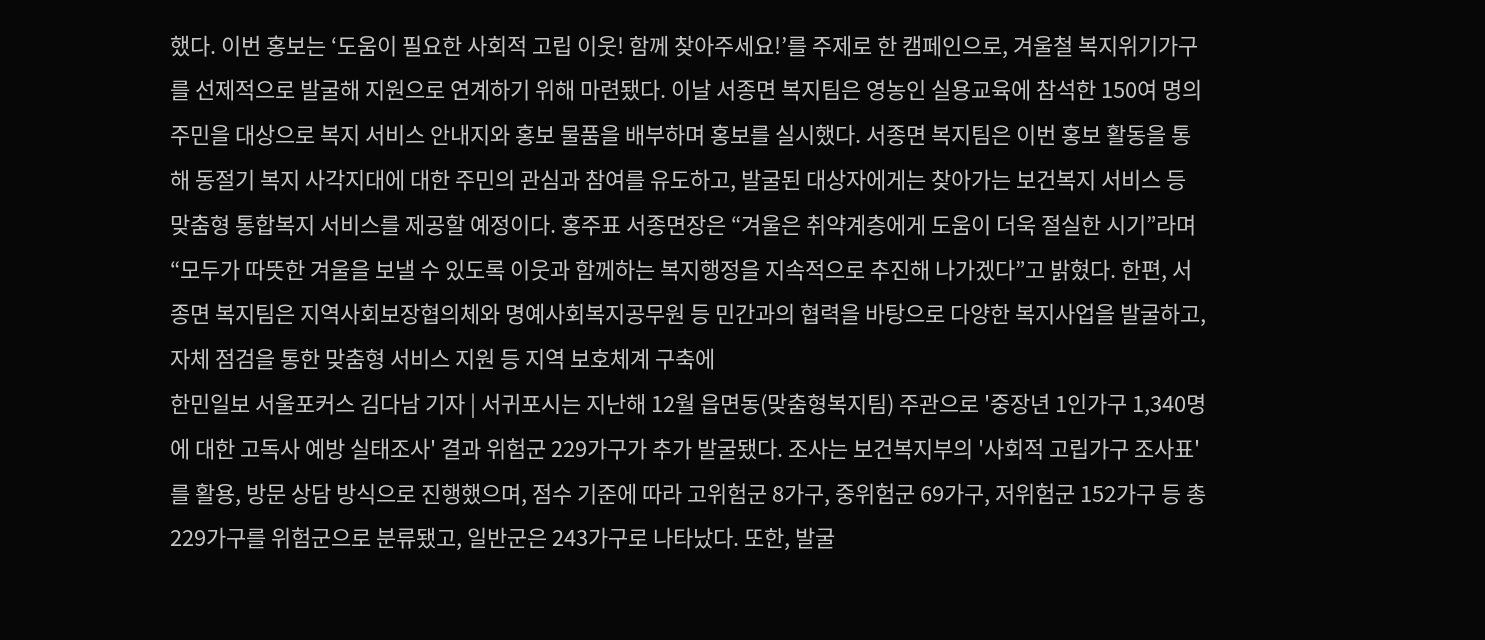했다. 이번 홍보는 ‘도움이 필요한 사회적 고립 이웃! 함께 찾아주세요!’를 주제로 한 캠페인으로, 겨울철 복지위기가구를 선제적으로 발굴해 지원으로 연계하기 위해 마련됐다. 이날 서종면 복지팀은 영농인 실용교육에 참석한 150여 명의 주민을 대상으로 복지 서비스 안내지와 홍보 물품을 배부하며 홍보를 실시했다. 서종면 복지팀은 이번 홍보 활동을 통해 동절기 복지 사각지대에 대한 주민의 관심과 참여를 유도하고, 발굴된 대상자에게는 찾아가는 보건복지 서비스 등 맞춤형 통합복지 서비스를 제공할 예정이다. 홍주표 서종면장은 “겨울은 취약계층에게 도움이 더욱 절실한 시기”라며 “모두가 따뜻한 겨울을 보낼 수 있도록 이웃과 함께하는 복지행정을 지속적으로 추진해 나가겠다”고 밝혔다. 한편, 서종면 복지팀은 지역사회보장협의체와 명예사회복지공무원 등 민간과의 협력을 바탕으로 다양한 복지사업을 발굴하고, 자체 점검을 통한 맞춤형 서비스 지원 등 지역 보호체계 구축에
한민일보 서울포커스 김다남 기자 | 서귀포시는 지난해 12월 읍면동(맞춤형복지팀) 주관으로 '중장년 1인가구 1,340명에 대한 고독사 예방 실태조사' 결과 위험군 229가구가 추가 발굴됐다. 조사는 보건복지부의 '사회적 고립가구 조사표'를 활용, 방문 상담 방식으로 진행했으며, 점수 기준에 따라 고위험군 8가구, 중위험군 69가구, 저위험군 152가구 등 총 229가구를 위험군으로 분류됐고, 일반군은 243가구로 나타났다. 또한, 발굴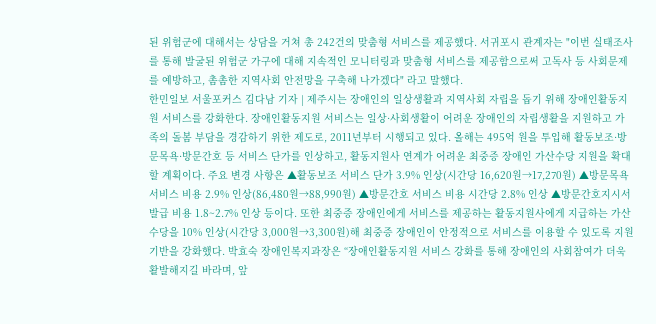된 위험군에 대해서는 상담을 거쳐 총 242건의 맞춤형 서비스를 제공했다. 서귀포시 관계자는 "이번 실태조사를 통해 발굴된 위험군 가구에 대해 지속적인 모니터링과 맞춤형 서비스를 제공함으로써 고독사 등 사회문제를 예방하고, 촘촘한 지역사회 안전망을 구축해 나가겠다" 라고 말했다.
한민일보 서울포커스 김다남 기자 | 제주시는 장애인의 일상생활과 지역사회 자립을 돕기 위해 장애인활동지원 서비스를 강화한다. 장애인활동지원 서비스는 일상·사회생활이 어려운 장애인의 자립생활을 지원하고 가족의 돌봄 부담을 경감하기 위한 제도로, 2011년부터 시행되고 있다. 올해는 495억 원을 투입해 활동보조·방문목욕·방문간호 등 서비스 단가를 인상하고, 활동지원사 연계가 어려운 최중증 장애인 가산수당 지원을 확대할 계획이다. 주요 변경 사항은 ▲활동보조 서비스 단가 3.9% 인상(시간당 16,620원→17,270원) ▲방문목욕 서비스 비용 2.9% 인상(86,480원→88,990원) ▲방문간호 서비스 비용 시간당 2.8% 인상 ▲방문간호지시서 발급 비용 1.8~2.7% 인상 등이다. 또한 최중증 장애인에게 서비스를 제공하는 활동지원사에게 지급하는 가산수당을 10% 인상(시간당 3,000원→3,300원)해 최중증 장애인이 안정적으로 서비스를 이용할 수 있도록 지원 기반을 강화했다. 박효숙 장애인복지과장은 “장애인활동지원 서비스 강화를 통해 장애인의 사회참여가 더욱 활발해지길 바라며, 앞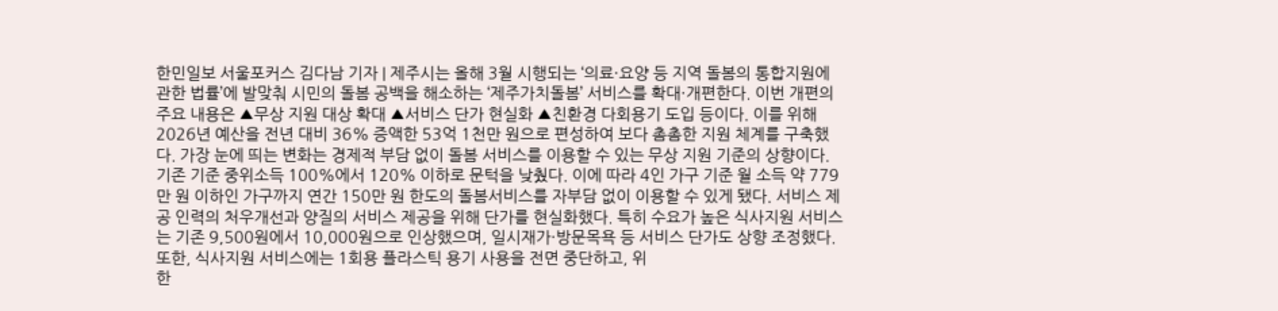한민일보 서울포커스 김다남 기자 | 제주시는 올해 3월 시행되는 ‘의료·요양 등 지역 돌봄의 통합지원에 관한 법률’에 발맞춰 시민의 돌봄 공백을 해소하는 ‘제주가치돌봄’ 서비스를 확대·개편한다. 이번 개편의 주요 내용은 ▲무상 지원 대상 확대 ▲서비스 단가 현실화 ▲친환경 다회용기 도입 등이다. 이를 위해 2026년 예산을 전년 대비 36% 증액한 53억 1천만 원으로 편성하여 보다 촘촘한 지원 체계를 구축했다. 가장 눈에 띄는 변화는 경제적 부담 없이 돌봄 서비스를 이용할 수 있는 무상 지원 기준의 상향이다. 기존 기준 중위소득 100%에서 120% 이하로 문턱을 낮췄다. 이에 따라 4인 가구 기준 월 소득 약 779만 원 이하인 가구까지 연간 150만 원 한도의 돌봄서비스를 자부담 없이 이용할 수 있게 됐다. 서비스 제공 인력의 처우개선과 양질의 서비스 제공을 위해 단가를 현실화했다. 특히 수요가 높은 식사지원 서비스는 기존 9,500원에서 10,000원으로 인상했으며, 일시재가·방문목욕 등 서비스 단가도 상향 조정했다. 또한, 식사지원 서비스에는 1회용 플라스틱 용기 사용을 전면 중단하고, 위
한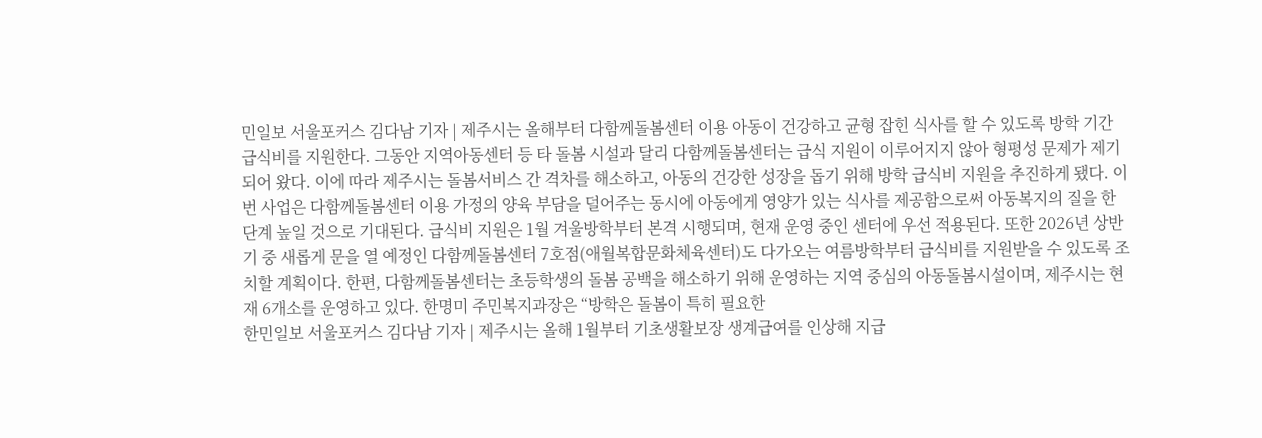민일보 서울포커스 김다남 기자 | 제주시는 올해부터 다함께돌봄센터 이용 아동이 건강하고 균형 잡힌 식사를 할 수 있도록 방학 기간 급식비를 지원한다. 그동안 지역아동센터 등 타 돌봄 시설과 달리 다함께돌봄센터는 급식 지원이 이루어지지 않아 형평성 문제가 제기되어 왔다. 이에 따라 제주시는 돌봄서비스 간 격차를 해소하고, 아동의 건강한 성장을 돕기 위해 방학 급식비 지원을 추진하게 됐다. 이번 사업은 다함께돌봄센터 이용 가정의 양육 부담을 덜어주는 동시에 아동에게 영양가 있는 식사를 제공함으로써 아동복지의 질을 한 단계 높일 것으로 기대된다. 급식비 지원은 1월 겨울방학부터 본격 시행되며, 현재 운영 중인 센터에 우선 적용된다. 또한 2026년 상반기 중 새롭게 문을 열 예정인 다함께돌봄센터 7호점(애월복합문화체육센터)도 다가오는 여름방학부터 급식비를 지원받을 수 있도록 조치할 계획이다. 한편, 다함께돌봄센터는 초등학생의 돌봄 공백을 해소하기 위해 운영하는 지역 중심의 아동돌봄시설이며, 제주시는 현재 6개소를 운영하고 있다. 한명미 주민복지과장은 “방학은 돌봄이 특히 필요한
한민일보 서울포커스 김다남 기자 | 제주시는 올해 1월부터 기초생활보장 생계급여를 인상해 지급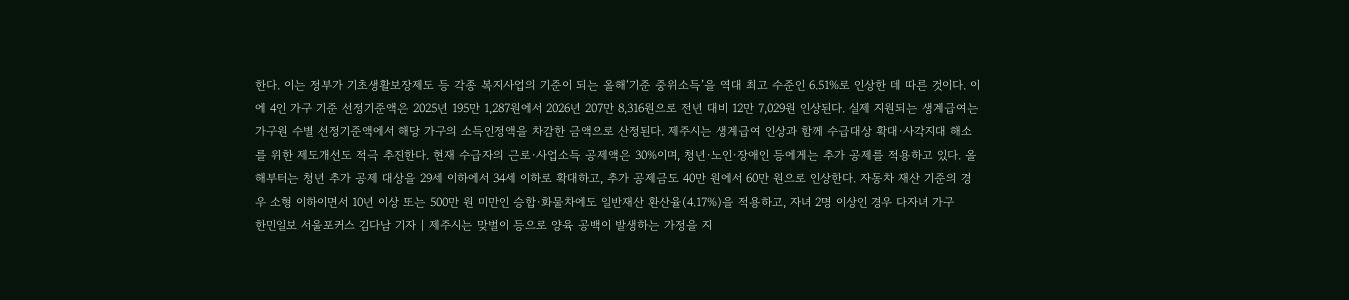한다. 이는 정부가 기초생활보장제도 등 각종 복지사업의 기준이 되는 올해‘기준 중위소득’을 역대 최고 수준인 6.51%로 인상한 데 따른 것이다. 이에 4인 가구 기준 선정기준액은 2025년 195만 1,287원에서 2026년 207만 8,316원으로 전년 대비 12만 7,029원 인상된다. 실제 지원되는 생계급여는 가구원 수별 선정기준액에서 해당 가구의 소득인정액을 차감한 금액으로 산정된다. 제주시는 생계급여 인상과 함께 수급대상 확대·사각지대 해소를 위한 제도개선도 적극 추진한다. 현재 수급자의 근로·사업소득 공제액은 30%이며, 청년·노인·장애인 등에게는 추가 공제를 적용하고 있다. 올해부터는 청년 추가 공제 대상을 29세 이하에서 34세 이하로 확대하고, 추가 공제금도 40만 원에서 60만 원으로 인상한다. 자동차 재산 기준의 경우 소형 이하이면서 10년 이상 또는 500만 원 미만인 승합·화물차에도 일반재산 환산율(4.17%)을 적용하고, 자녀 2명 이상인 경우 다자녀 가구
한민일보 서울포커스 김다남 기자 | 제주시는 맞벌이 등으로 양육 공백이 발생하는 가정을 지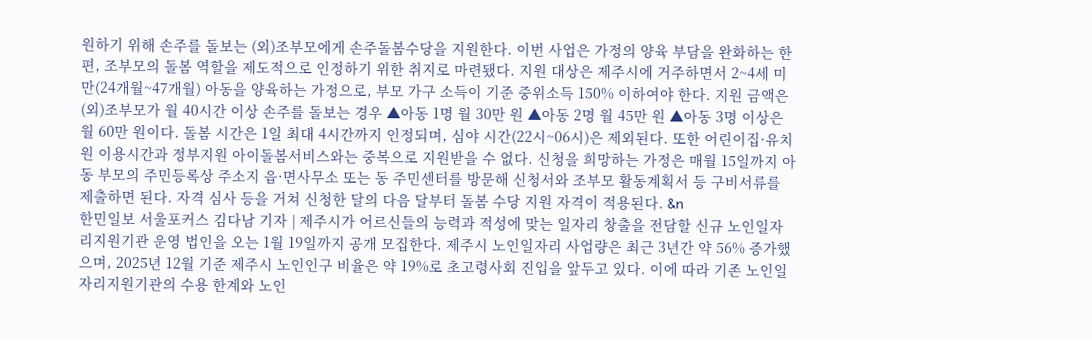원하기 위해 손주를 돌보는 (외)조부모에게 손주돌봄수당을 지원한다. 이번 사업은 가정의 양육 부담을 완화하는 한편, 조부모의 돌봄 역할을 제도적으로 인정하기 위한 취지로 마련됐다. 지원 대상은 제주시에 거주하면서 2~4세 미만(24개월~47개월) 아동을 양육하는 가정으로, 부모 가구 소득이 기준 중위소득 150% 이하여야 한다. 지원 금액은 (외)조부모가 월 40시간 이상 손주를 돌보는 경우 ▲아동 1명 월 30만 원 ▲아동 2명 월 45만 원 ▲아동 3명 이상은 월 60만 원이다. 돌봄 시간은 1일 최대 4시간까지 인정되며, 심야 시간(22시~06시)은 제외된다. 또한 어린이집·유치원 이용시간과 정부지원 아이돌봄서비스와는 중복으로 지원받을 수 없다. 신청을 희망하는 가정은 매월 15일까지 아동 부모의 주민등록상 주소지 읍·면사무소 또는 동 주민센터를 방문해 신청서와 조부모 활동계획서 등 구비서류를 제출하면 된다. 자격 심사 등을 거쳐 신청한 달의 다음 달부터 돌봄 수당 지원 자격이 적용된다. &n
한민일보 서울포커스 김다남 기자 | 제주시가 어르신들의 능력과 적성에 맞는 일자리 창출을 전담할 신규 노인일자리지원기관 운영 법인을 오는 1월 19일까지 공개 모집한다. 제주시 노인일자리 사업량은 최근 3년간 약 56% 증가했으며, 2025년 12월 기준 제주시 노인인구 비율은 약 19%로 초고령사회 진입을 앞두고 있다. 이에 따라 기존 노인일자리지원기관의 수용 한계와 노인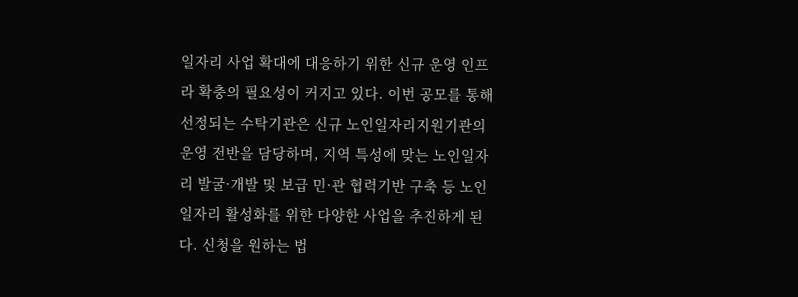일자리 사업 확대에 대응하기 위한 신규 운영 인프라 확충의 필요성이 커지고 있다. 이번 공모를 통해 선정되는 수탁기관은 신규 노인일자리지원기관의 운영 전반을 담당하며, 지역 특성에 맞는 노인일자리 발굴·개발 및 보급 민·관 협력기반 구축 등 노인일자리 활성화를 위한 다양한 사업을 추진하게 된다. 신청을 원하는 법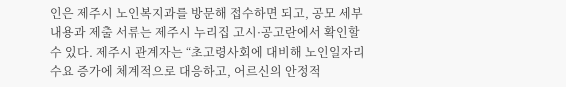인은 제주시 노인복지과를 방문해 접수하면 되고, 공모 세부 내용과 제출 서류는 제주시 누리집 고시·공고란에서 확인할 수 있다. 제주시 관계자는 “초고령사회에 대비해 노인일자리 수요 증가에 체계적으로 대응하고, 어르신의 안정적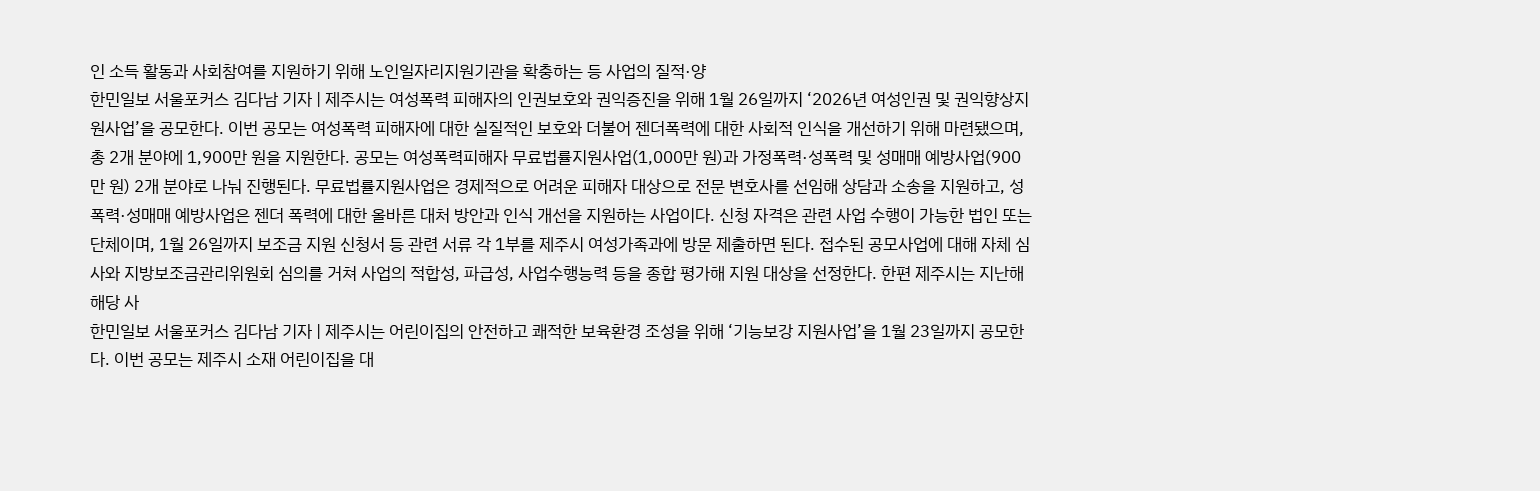인 소득 활동과 사회참여를 지원하기 위해 노인일자리지원기관을 확충하는 등 사업의 질적·양
한민일보 서울포커스 김다남 기자 | 제주시는 여성폭력 피해자의 인권보호와 권익증진을 위해 1월 26일까지 ‘2026년 여성인권 및 권익향상지원사업’을 공모한다. 이번 공모는 여성폭력 피해자에 대한 실질적인 보호와 더불어 젠더폭력에 대한 사회적 인식을 개선하기 위해 마련됐으며, 총 2개 분야에 1,900만 원을 지원한다. 공모는 여성폭력피해자 무료법률지원사업(1,000만 원)과 가정폭력·성폭력 및 성매매 예방사업(900만 원) 2개 분야로 나눠 진행된다. 무료법률지원사업은 경제적으로 어려운 피해자 대상으로 전문 변호사를 선임해 상담과 소송을 지원하고, 성폭력·성매매 예방사업은 젠더 폭력에 대한 올바른 대처 방안과 인식 개선을 지원하는 사업이다. 신청 자격은 관련 사업 수행이 가능한 법인 또는 단체이며, 1월 26일까지 보조금 지원 신청서 등 관련 서류 각 1부를 제주시 여성가족과에 방문 제출하면 된다. 접수된 공모사업에 대해 자체 심사와 지방보조금관리위원회 심의를 거쳐 사업의 적합성, 파급성, 사업수행능력 등을 종합 평가해 지원 대상을 선정한다. 한편 제주시는 지난해 해당 사
한민일보 서울포커스 김다남 기자 | 제주시는 어린이집의 안전하고 쾌적한 보육환경 조성을 위해 ‘기능보강 지원사업’을 1월 23일까지 공모한다. 이번 공모는 제주시 소재 어린이집을 대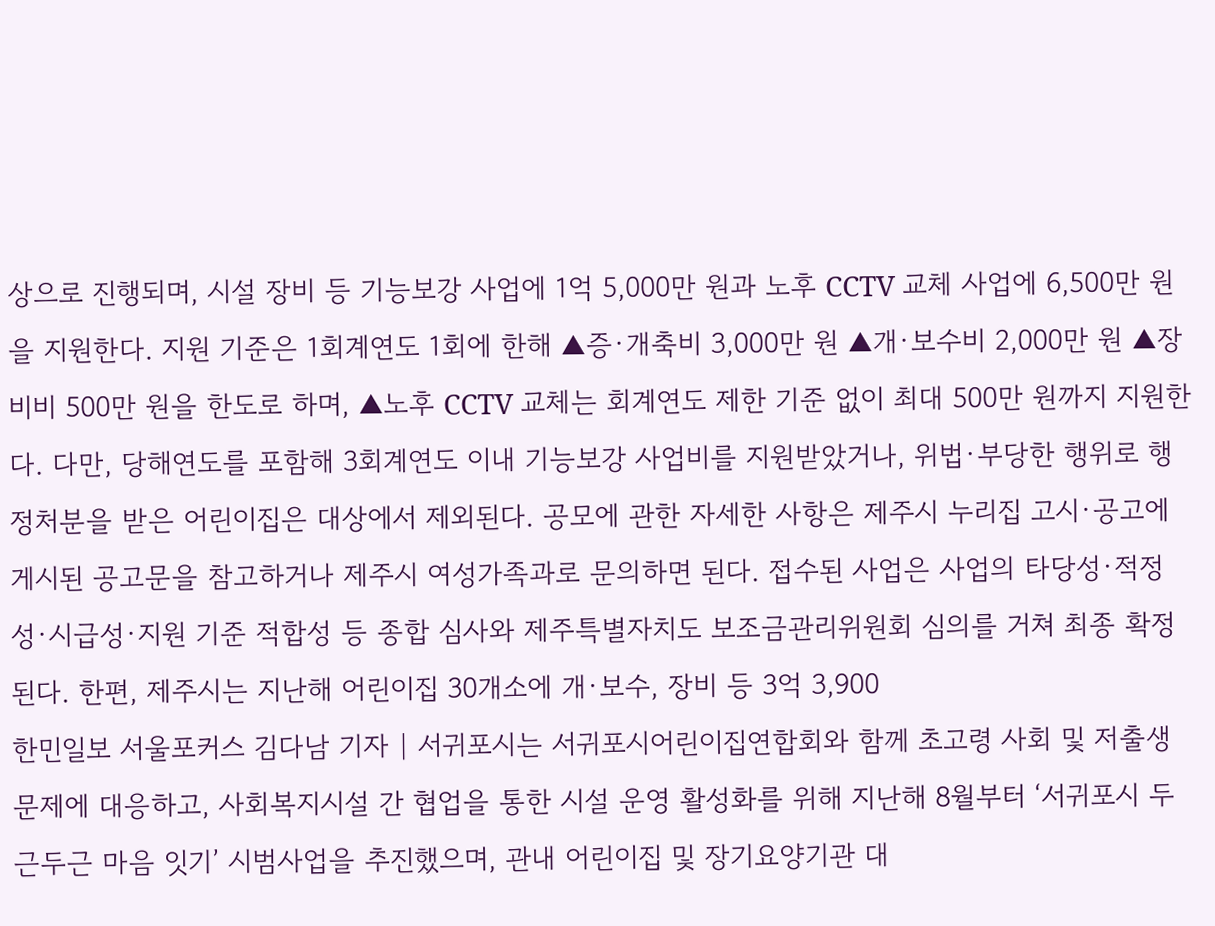상으로 진행되며, 시설 장비 등 기능보강 사업에 1억 5,000만 원과 노후 CCTV 교체 사업에 6,500만 원을 지원한다. 지원 기준은 1회계연도 1회에 한해 ▲증·개축비 3,000만 원 ▲개·보수비 2,000만 원 ▲장비비 500만 원을 한도로 하며, ▲노후 CCTV 교체는 회계연도 제한 기준 없이 최대 500만 원까지 지원한다. 다만, 당해연도를 포함해 3회계연도 이내 기능보강 사업비를 지원받았거나, 위법·부당한 행위로 행정처분을 받은 어린이집은 대상에서 제외된다. 공모에 관한 자세한 사항은 제주시 누리집 고시·공고에 게시된 공고문을 참고하거나 제주시 여성가족과로 문의하면 된다. 접수된 사업은 사업의 타당성·적정성·시급성·지원 기준 적합성 등 종합 심사와 제주특별자치도 보조금관리위원회 심의를 거쳐 최종 확정된다. 한편, 제주시는 지난해 어린이집 30개소에 개·보수, 장비 등 3억 3,900
한민일보 서울포커스 김다남 기자 | 서귀포시는 서귀포시어린이집연합회와 함께 초고령 사회 및 저출생 문제에 대응하고, 사회복지시설 간 협업을 통한 시설 운영 활성화를 위해 지난해 8월부터 ‘서귀포시 두근두근 마음 잇기’ 시범사업을 추진했으며, 관내 어린이집 및 장기요양기관 대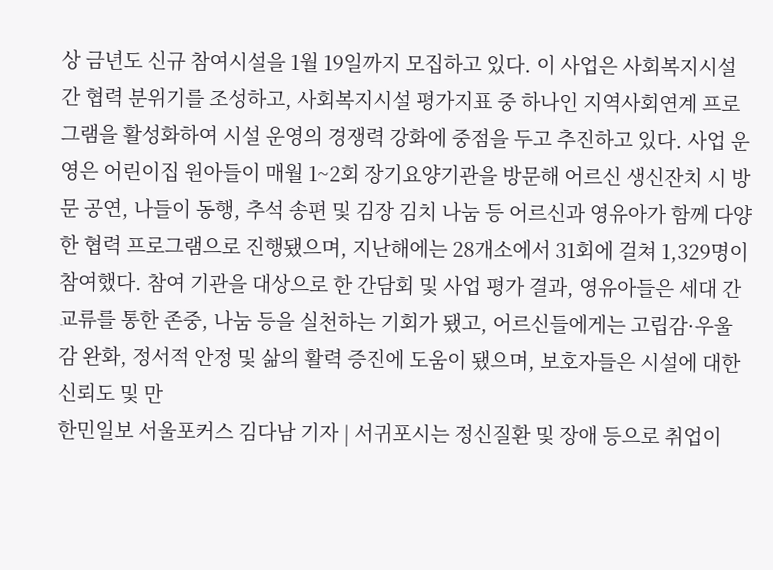상 금년도 신규 참여시설을 1월 19일까지 모집하고 있다. 이 사업은 사회복지시설 간 협력 분위기를 조성하고, 사회복지시설 평가지표 중 하나인 지역사회연계 프로그램을 활성화하여 시설 운영의 경쟁력 강화에 중점을 두고 추진하고 있다. 사업 운영은 어린이집 원아들이 매월 1~2회 장기요양기관을 방문해 어르신 생신잔치 시 방문 공연, 나들이 동행, 추석 송편 및 김장 김치 나눔 등 어르신과 영유아가 함께 다양한 협력 프로그램으로 진행됐으며, 지난해에는 28개소에서 31회에 걸쳐 1,329명이 참여했다. 참여 기관을 대상으로 한 간담회 및 사업 평가 결과, 영유아들은 세대 간 교류를 통한 존중, 나눔 등을 실천하는 기회가 됐고, 어르신들에게는 고립감·우울감 완화, 정서적 안정 및 삶의 활력 증진에 도움이 됐으며, 보호자들은 시설에 대한 신뢰도 및 만
한민일보 서울포커스 김다남 기자 | 서귀포시는 정신질환 및 장애 등으로 취업이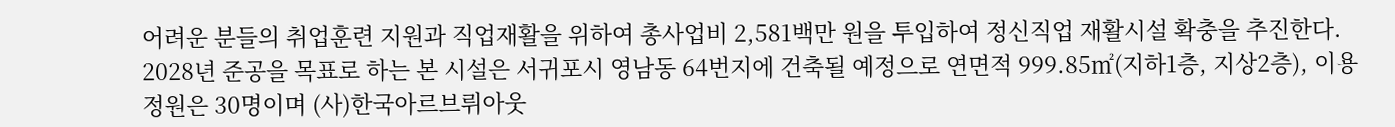어려운 분들의 취업훈련 지원과 직업재활을 위하여 총사업비 2,581백만 원을 투입하여 정신직업 재활시설 확충을 추진한다. 2028년 준공을 목표로 하는 본 시설은 서귀포시 영남동 64번지에 건축될 예정으로 연면적 999.85㎡(지하1층, 지상2층), 이용 정원은 30명이며 (사)한국아르브뤼아웃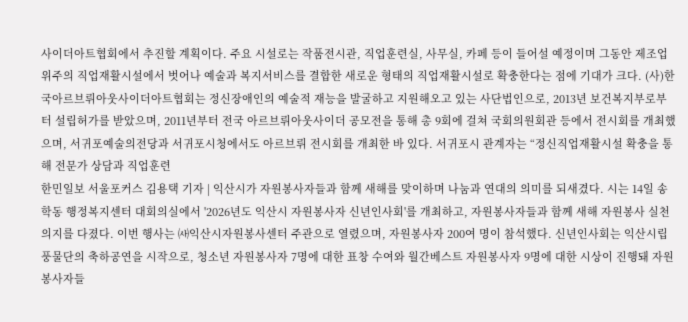사이더아트협회에서 추진할 계획이다. 주요 시설로는 작품전시관, 직업훈련실, 사무실, 카페 등이 들어설 예정이며 그동안 제조업 위주의 직업재활시설에서 벗어나 예술과 복지서비스를 결합한 새로운 형태의 직업재활시설로 확충한다는 점에 기대가 크다. (사)한국아르브뤼아웃사이더아트협회는 정신장애인의 예술적 재능을 발굴하고 지원해오고 있는 사단법인으로, 2013년 보건복지부로부터 설립허가를 받았으며, 2011년부터 전국 아르브뤼아웃사이더 공모전을 통해 총 9회에 걸쳐 국회의원회관 등에서 전시회를 개최했으며, 서귀포예술의전당과 서귀포시청에서도 아르브뤼 전시회를 개최한 바 있다. 서귀포시 관계자는 “정신직업재활시설 확충을 통해 전문가 상담과 직업훈련
한민일보 서울포커스 김용택 기자 | 익산시가 자원봉사자들과 함께 새해를 맞이하며 나눔과 연대의 의미를 되새겼다. 시는 14일 송학동 행정복지센터 대회의실에서 '2026년도 익산시 자원봉사자 신년인사회'를 개최하고, 자원봉사자들과 함께 새해 자원봉사 실천 의지를 다졌다. 이번 행사는 ㈔익산시자원봉사센터 주관으로 열렸으며, 자원봉사자 200여 명이 참석했다. 신년인사회는 익산시립풍물단의 축하공연을 시작으로, 청소년 자원봉사자 7명에 대한 표창 수여와 월간베스트 자원봉사자 9명에 대한 시상이 진행돼 자원봉사자들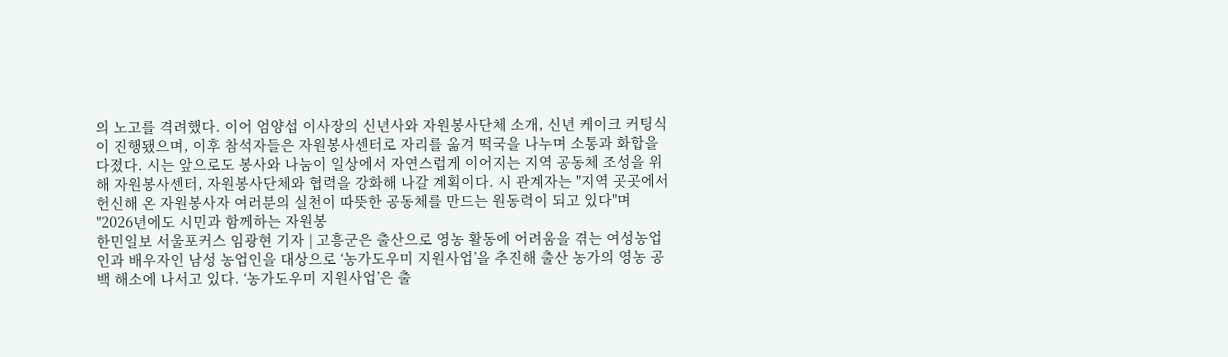의 노고를 격려했다. 이어 엄양섭 이사장의 신년사와 자원봉사단체 소개, 신년 케이크 커팅식이 진행됐으며, 이후 참석자들은 자원봉사센터로 자리를 옮겨 떡국을 나누며 소통과 화합을 다졌다. 시는 앞으로도 봉사와 나눔이 일상에서 자연스럽게 이어지는 지역 공동체 조성을 위해 자원봉사센터, 자원봉사단체와 협력을 강화해 나갈 계획이다. 시 관계자는 "지역 곳곳에서 헌신해 온 자원봉사자 여러분의 실천이 따뜻한 공동체를 만드는 원동력이 되고 있다"며 "2026년에도 시민과 함께하는 자원봉
한민일보 서울포커스 임광현 기자 | 고흥군은 출산으로 영농 활동에 어려움을 겪는 여성농업인과 배우자인 남성 농업인을 대상으로 ‘농가도우미 지원사업’을 추진해 출산 농가의 영농 공백 해소에 나서고 있다. ‘농가도우미 지원사업’은 출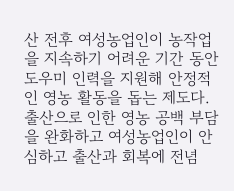산 전후 여성농업인이 농작업을 지속하기 어려운 기간 동안 도우미 인력을 지원해 안정적인 영농 활동을 돕는 제도다. 출산으로 인한 영농 공백 부담을 완화하고 여성농업인이 안심하고 출산과 회복에 전념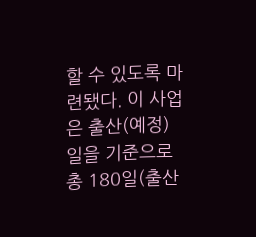할 수 있도록 마련됐다. 이 사업은 출산(예정)일을 기준으로 총 180일(출산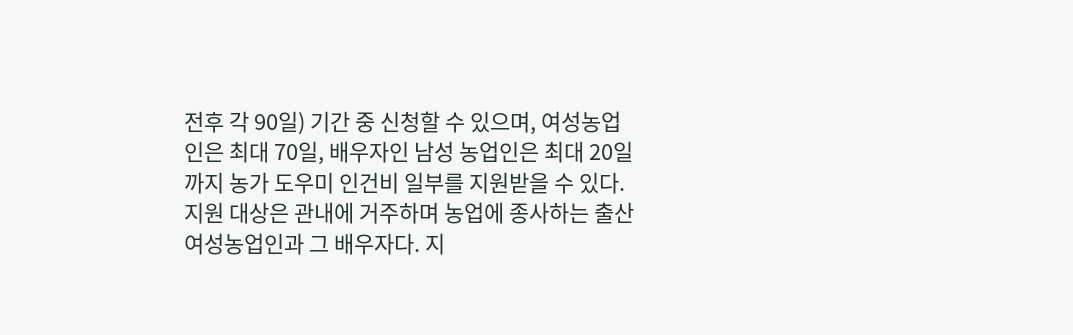전후 각 90일) 기간 중 신청할 수 있으며, 여성농업인은 최대 70일, 배우자인 남성 농업인은 최대 20일까지 농가 도우미 인건비 일부를 지원받을 수 있다. 지원 대상은 관내에 거주하며 농업에 종사하는 출산 여성농업인과 그 배우자다. 지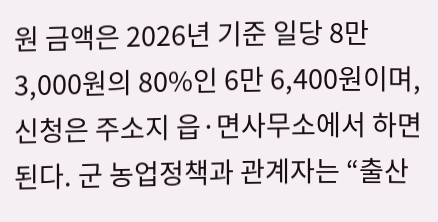원 금액은 2026년 기준 일당 8만 3,000원의 80%인 6만 6,400원이며, 신청은 주소지 읍·면사무소에서 하면 된다. 군 농업정책과 관계자는 “출산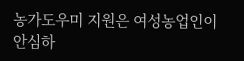농가도우미 지원은 여성농업인이 안심하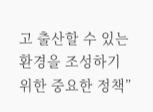고 출산할 수 있는 환경을 조성하기 위한 중요한 정책”